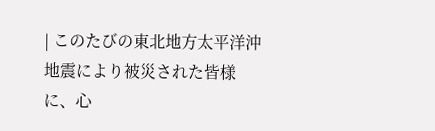| このたびの東北地方太平洋沖地震により被災された皆様に、心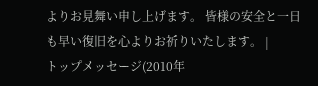よりお見舞い申し上げます。 皆様の安全と一日も早い復旧を心よりお祈りいたします。 |
トップメッセージ(2010年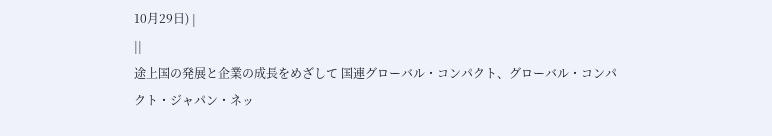10月29日) |
||
途上国の発展と企業の成長をめざして 国連グローバル・コンパクト、グローバル・コンパクト・ジャパン・ネッ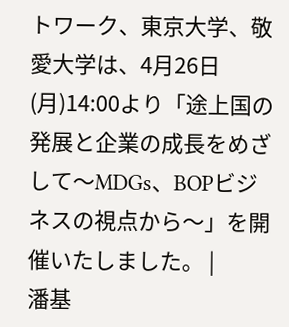トワーク、東京大学、敬愛大学は、4月26日(月)14:00より「途上国の発展と企業の成長をめざ
して〜MDGs、BOPビジネスの視点から〜」を開催いたしました。 |
潘基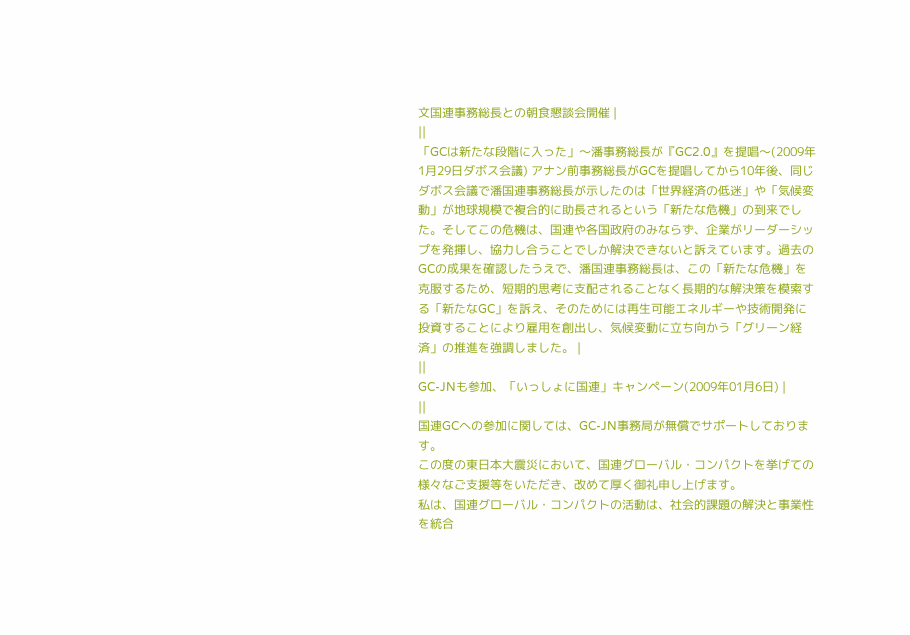文国連事務総長との朝食懇談会開催 |
||
「GCは新たな段階に入った」〜潘事務総長が『GC2.0』を提唱〜(2009年1月29日ダボス会議) アナン前事務総長がGCを提唱してから10年後、同じダボス会議で潘国連事務総長が示したのは「世界経済の低迷」や「気候変動」が地球規模で複合的に助長されるという「新たな危機」の到来でした。そしてこの危機は、国連や各国政府のみならず、企業がリーダーシップを発揮し、協力し合うことでしか解決できないと訴えています。過去のGCの成果を確認したうえで、潘国連事務総長は、この「新たな危機」を克服するため、短期的思考に支配されることなく長期的な解決策を模索する「新たなGC」を訴え、そのためには再生可能エネルギーや技術開発に投資することにより雇用を創出し、気候変動に立ち向かう「グリーン経済」の推進を強調しました。 |
||
GC-JNも参加、「いっしょに国連」キャンペーン(2009年01月6日) |
||
国連GCへの参加に関しては、GC-JN事務局が無償でサポートしております。
この度の東日本大震災において、国連グローバル・コンパクトを挙げての様々なご支援等をいただき、改めて厚く御礼申し上げます。
私は、国連グローバル・コンパクトの活動は、社会的課題の解決と事業性を統合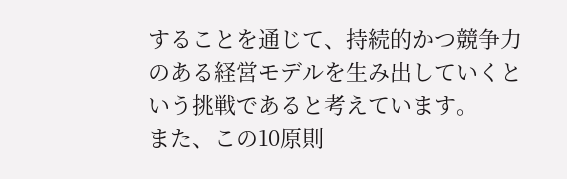することを通じて、持続的かつ競争力のある経営モデルを生み出していくという挑戦であると考えています。
また、この10原則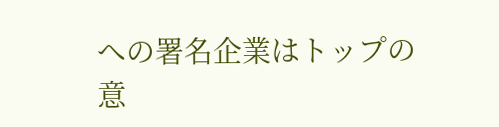への署名企業はトップの意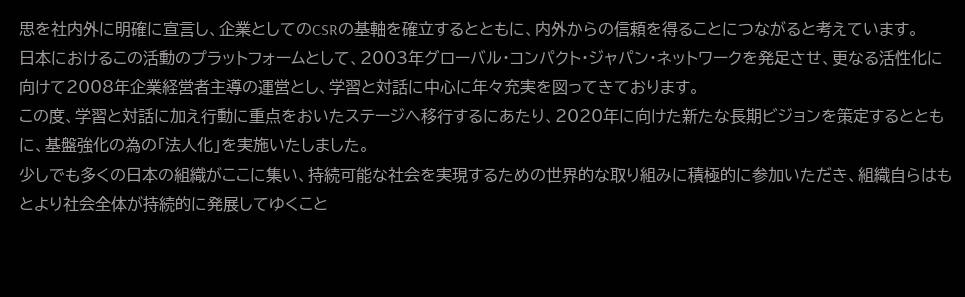思を社内外に明確に宣言し、企業としてのCSRの基軸を確立するとともに、内外からの信頼を得ることにつながると考えています。
日本におけるこの活動のプラットフォームとして、2003年グローバル・コンパクト・ジャパン・ネットワークを発足させ、更なる活性化に向けて2008年企業経営者主導の運営とし、学習と対話に中心に年々充実を図ってきております。
この度、学習と対話に加え行動に重点をおいたステージへ移行するにあたり、2020年に向けた新たな長期ビジョンを策定するとともに、基盤強化の為の「法人化」を実施いたしました。
少しでも多くの日本の組織がここに集い、持続可能な社会を実現するための世界的な取り組みに積極的に参加いただき、組織自らはもとより社会全体が持続的に発展してゆくこと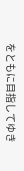をともに目指してゆき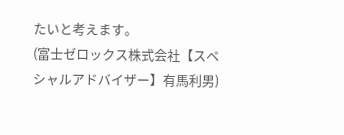たいと考えます。
(富士ゼロックス株式会社【スペシャルアドバイザー】有馬利男)